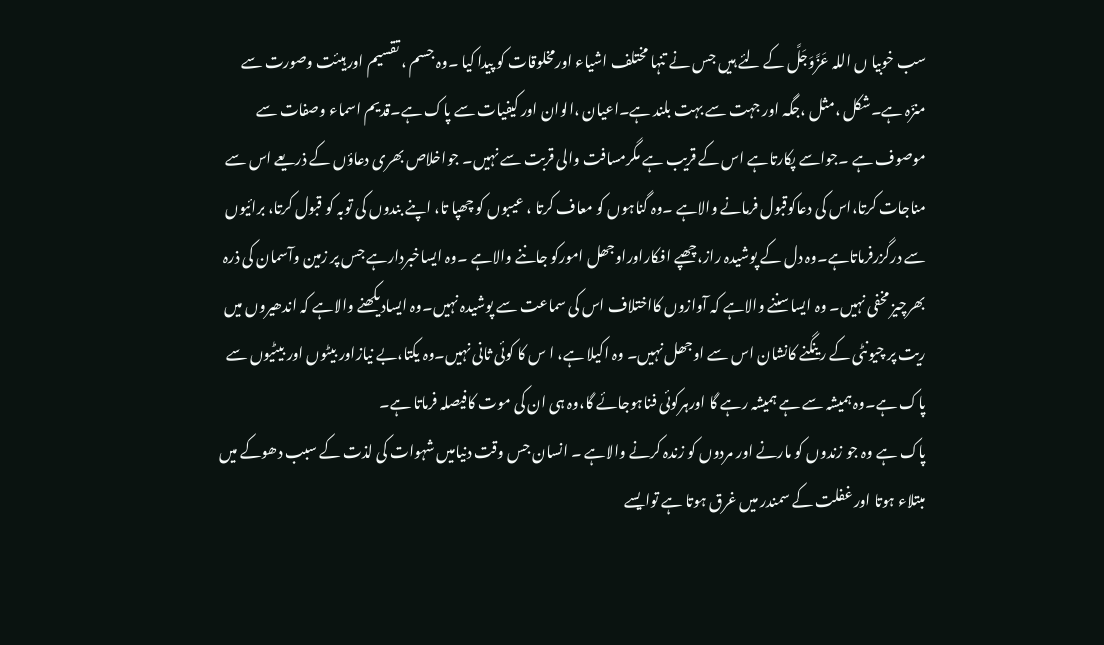سب خوبیا ں اللہ عَزَّوَجَلَّ کے لئے ہیں جس نے تنہا مختلف اشیاء اورمخلوقات کو پیدا کیا ۔وہ جسم ، تقسیم اور ہیئت وصورت سے منزّہ ہے۔شکل ،مثل ،جگہ اور جہت سے بہت بلند ہے۔اعیان ،الوان اور کیفیات سے پاک ہے۔قدیم اسماء وصفات سے موصوف ہے ۔جواسے پکارتاہے اس کے قریب ہے مگرمسافت والی قربت سے نہیں۔ جواخلاص بھری دعاؤں کے ذریعے اس سے مناجات کرتا،اس کی دعاکوقبول فرمانے والاہے ۔وہ گناہوں کو معاف کرتا ، عیبوں کو چھپا تا، اپنے بندوں کی توبہ کو قبول کرتا، برائیوں سے درگزرفرماتاہے۔وہ دل کے پوشیدہ راز،چھپے افکاراوراوجھل امورکو جاننے والاہے ۔وہ ایساخبردارہے جس پر زمین وآسمان کی ذرہ بھرچیز مخفی نہیں۔ وہ ایساسننے والاہے کہ آوازوں کااختلاف اس کی سماعت سے پوشیدہ نہیں۔وہ ایسادیکھنے والاہے کہ اندھیروں میں ریت پر چیونٹی کے رینگنے کانشان اس سے اوجھل نہیں۔ وہ اکیلا ہے، ا س کا کوئی ثانی نہیں۔وہ یکتا،بے نیازاور بیٹوں اور بیٹیوں سے پاک ہے۔وہ ہمیشہ سے ہے ہمیشہ رہے گا اورہرکوئی فناہوجائے گا،وہ ہی ان کی موت کافیصلہ فرماتا ہے۔
پاک ہے وہ جو زندوں کو مارنے اور مردوں کو زندہ کرنے والاہے ۔ انسان جس وقت دنیامیں شہوات کی لذت کے سبب دھوکے میں مبتلاء ہوتا اور غفلت کے سمندر میں غرق ہوتا ہے توایسے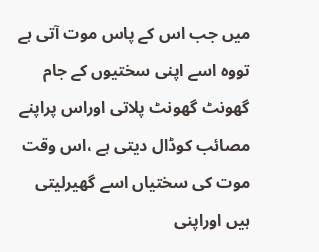میں جب اس کے پاس موت آتی ہے تووہ اسے اپنی سختیوں کے جام گھونٹ گھونٹ پلاتی اوراس پراپنے مصائب کوڈال دیتی ہے ،اس وقت موت کی سختیاں اسے گھیرلیتی ہیں اوراپنی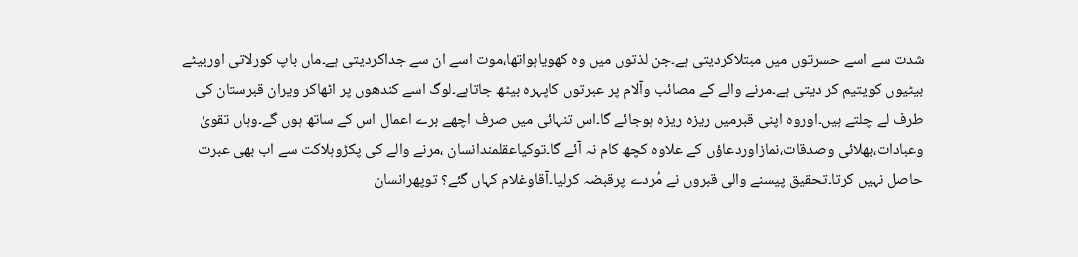شدت سے اسے حسرتوں میں مبتلاکردیتی ہے۔جن لذتوں میں وہ کھویاہواتھا،موت اسے ان سے جداکردیتی ہے۔ماں باپ کورلاتی اوربیٹے بیٹیوں کویتیم کر دیتی ہے۔مرنے والے کے مصائب وآلام پر عبرتوں کاپہرہ بیٹھ جاتاہے۔لوگ اسے کندھوں پر اٹھاکر ویران قبرستان کی طرف لے چلتے ہیں۔اوروہ اپنی قبرمیں ریزہ ریزہ ہوجائے گا۔اس تنہائی میں صرف اچھے برے اعمال اس کے ساتھ ہوں گے۔وہاں تقویٰ وعبادات،بھلائی وصدقات،نمازاوردعاؤں کے علاوہ کچھ کام نہ آئے گا۔توکیاعقلمندانسان ،مرنے والے کی پکڑوہلاکت سے اب بھی عبرت حاصل نہیں کرتا۔تحقیق پیسنے والی قبروں نے مُردے پرقبضہ کرلیا۔آقاوغلام کہاں گئے؟ توپھرانسان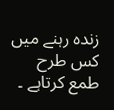زندہ رہنے میں کس طرح طمع کرتاہے ۔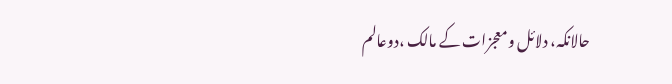حالانکہ، دلائل ومعجزات کے مالک ،دوعالم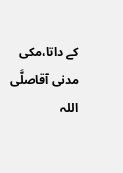کے داتا،مکی مدنی آقاصلَّی اللہ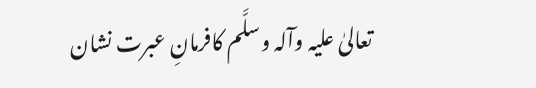تعالیٰ علیہ وآلہ وسلَّم کافرمانِ عبرت نشان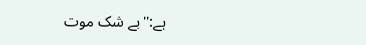ہے:''بے شک موت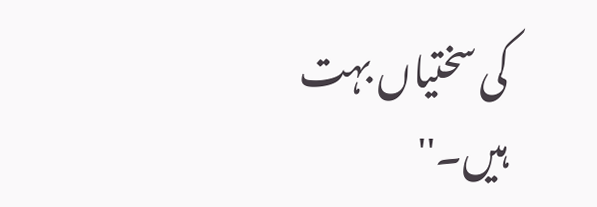کی سختیاں بہت ہیں۔''